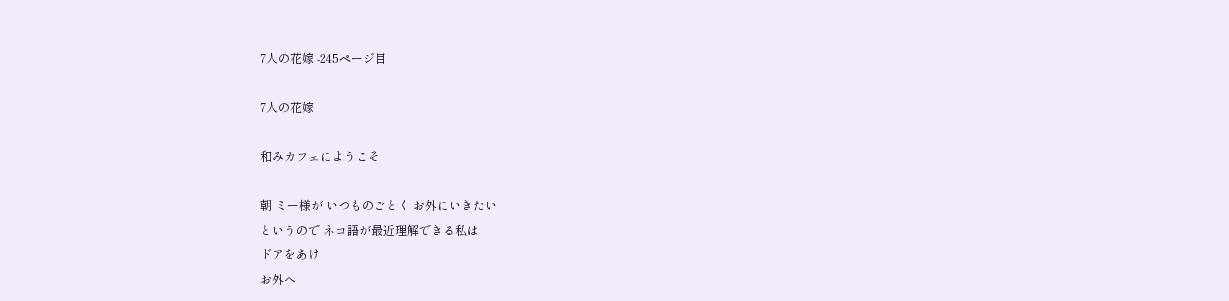7人の花嫁 -245ページ目

7人の花嫁

和みカフェにようこそ

朝 ミー様が いつものごとく お外にいきたい
というので ネコ語が最近理解できる私は
ドアをあけ
お外へ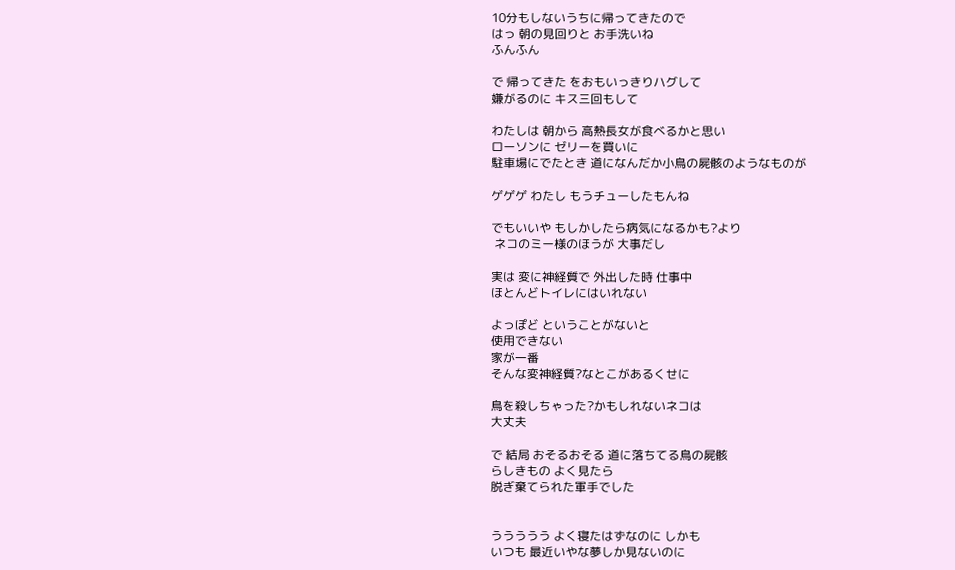10分もしないうちに帰ってきたので
はっ 朝の見回りと お手洗いね
ふんふん

で 帰ってきた をおもいっきりハグして
嫌がるのに キス三回もして

わたしは 朝から 高熱長女が食べるかと思い
ローソンに ゼリーを買いに
駐車場にでたとき 道になんだか小鳥の屍骸のようなものが

ゲゲゲ わたし もうチューしたもんね

でもいいや もしかしたら病気になるかも?より
 ネコのミー様のほうが 大事だし

実は 変に神経質で 外出した時 仕事中
ほとんどトイレにはいれない

よっぽど ということがないと
使用できない
家が一番
そんな変神経質?なとこがあるくせに

鳥を殺しちゃった?かもしれないネコは
大丈夫

で 結局 おそるおそる 道に落ちてる鳥の屍骸
らしきもの よく見たら
脱ぎ棄てられた軍手でした


ううううう よく寝たはずなのに しかも
いつも 最近いやな夢しか見ないのに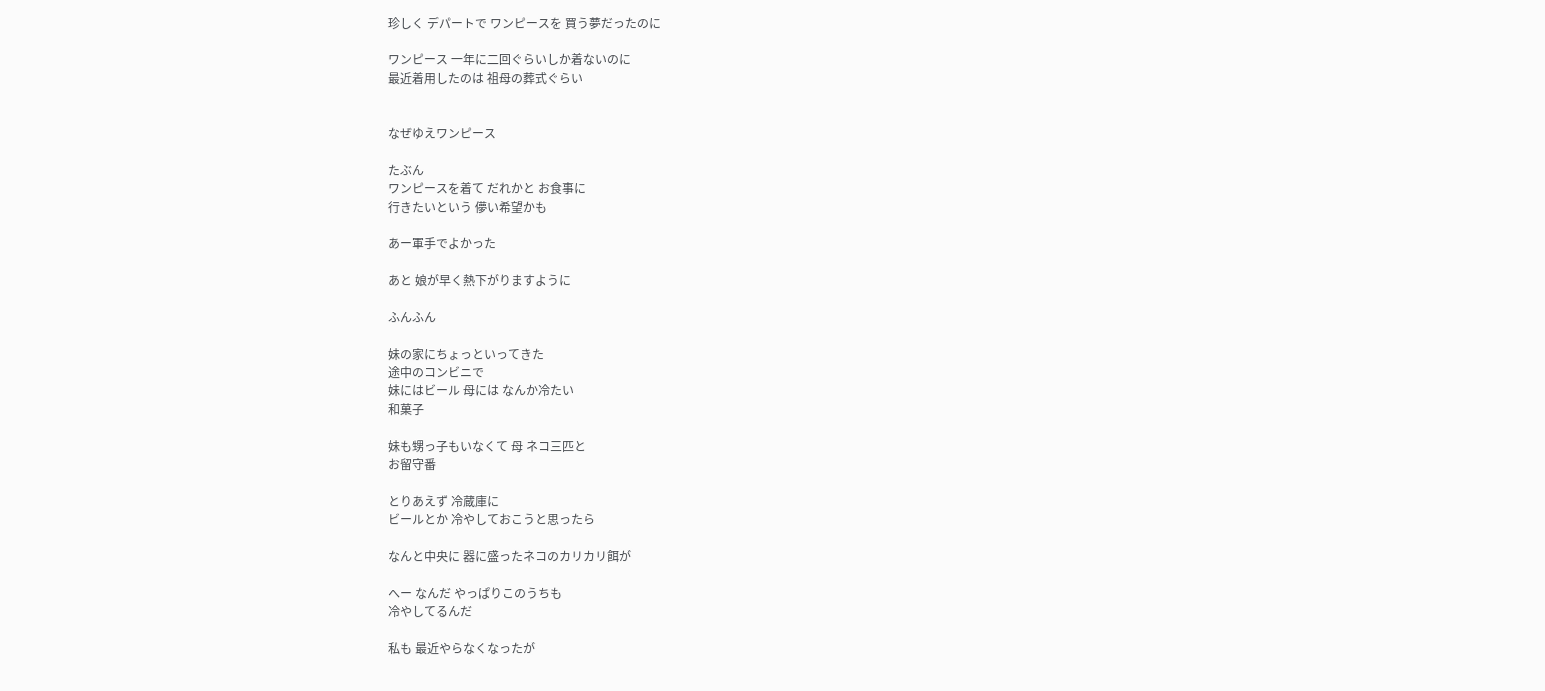珍しく デパートで ワンピースを 買う夢だったのに

ワンピース 一年に二回ぐらいしか着ないのに
最近着用したのは 祖母の葬式ぐらい


なぜゆえワンピース

たぶん
ワンピースを着て だれかと お食事に
行きたいという 儚い希望かも

あー軍手でよかった

あと 娘が早く熱下がりますように

ふんふん

妹の家にちょっといってきた
途中のコンビニで
妹にはビール 母には なんか冷たい
和菓子

妹も甥っ子もいなくて 母 ネコ三匹と
お留守番

とりあえず 冷蔵庫に
ビールとか 冷やしておこうと思ったら

なんと中央に 器に盛ったネコのカリカリ餌が

へー なんだ やっぱりこのうちも
冷やしてるんだ

私も 最近やらなくなったが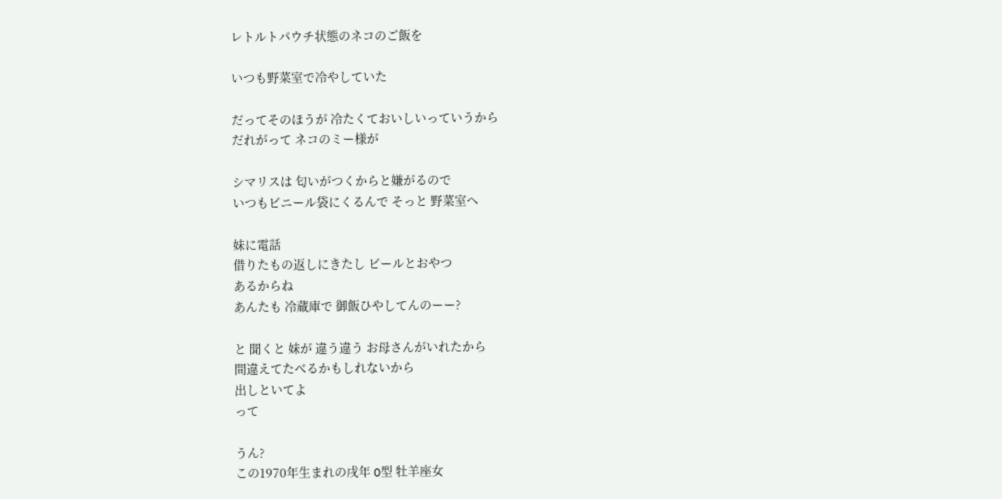レトルトパウチ状態のネコのご飯を

いつも野菜室で冷やしていた

だってそのほうが 冷たくておいしいっていうから
だれがって ネコのミー様が

シマリスは 匂いがつくからと嫌がるので
いつもビニール袋にくるんで そっと 野菜室へ

妹に電話
借りたもの返しにきたし ビールとおやつ
あるからね
あんたも 冷蔵庫で 御飯ひやしてんのーー?

と 聞くと 妹が 違う違う お母さんがいれたから
間違えてたべるかもしれないから
出しといてよ
って

うん?
この1970年生まれの戌年 O型 牡羊座女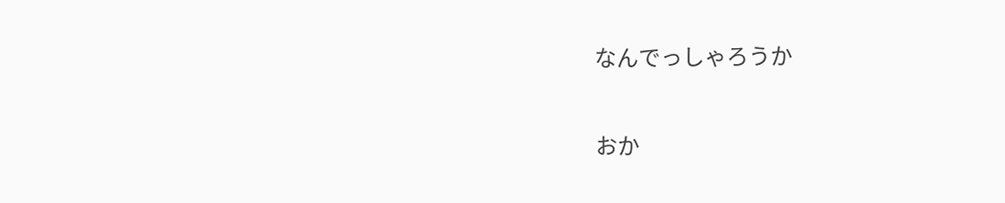なんでっしゃろうか

おか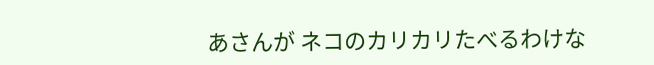あさんが ネコのカリカリたべるわけな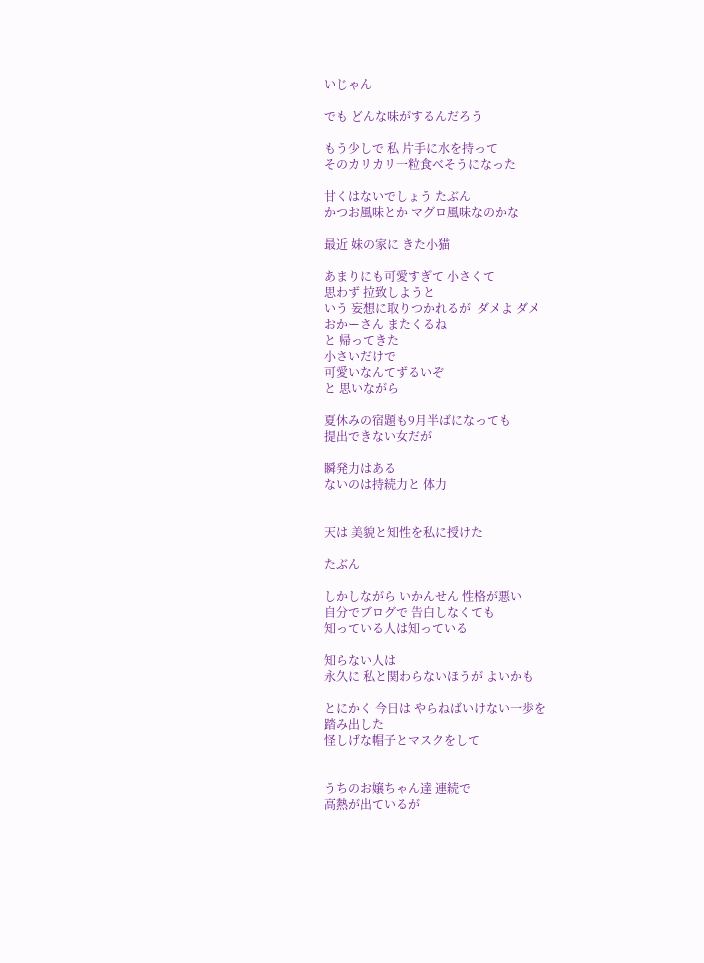いじゃん

でも どんな味がするんだろう

もう少しで 私 片手に水を持って
そのカリカリ一粒食べそうになった

甘くはないでしょう たぶん
かつお風味とか マグロ風味なのかな

最近 妹の家に きた小猫

あまりにも可愛すぎて 小さくて
思わず 拉致しようと
いう 妄想に取りつかれるが  ダメよ ダメ
おかーさん またくるね
と 帰ってきた
小さいだけで
可愛いなんてずるいぞ
と 思いながら

夏休みの宿題も9月半ばになっても
提出できない女だが

瞬発力はある
ないのは持続力と 体力


天は 美貌と知性を私に授けた

たぶん

しかしながら いかんせん 性格が悪い
自分でブログで 告白しなくても
知っている人は知っている

知らない人は
永久に 私と関わらないほうが よいかも

とにかく 今日は やらねばいけない一歩を
踏み出した
怪しげな帽子とマスクをして


うちのお嬢ちゃん達 連続で
高熱が出ているが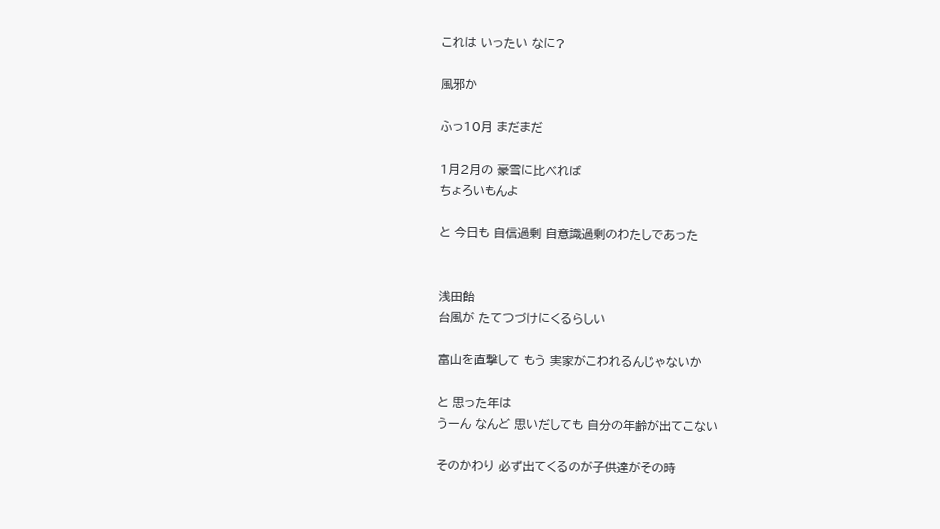これは いったい なに?

風邪か

ふっ10月 まだまだ

1月2月の 豪雪に比べれば
ちょろいもんよ

と 今日も 自信過剰 自意識過剰のわたしであった


浅田飴
台風が たてつづけにくるらしい

富山を直撃して もう 実家がこわれるんじゃないか

と 思った年は
うーん なんど 思いだしても 自分の年齢が出てこない

そのかわり 必ず出てくるのが子供達がその時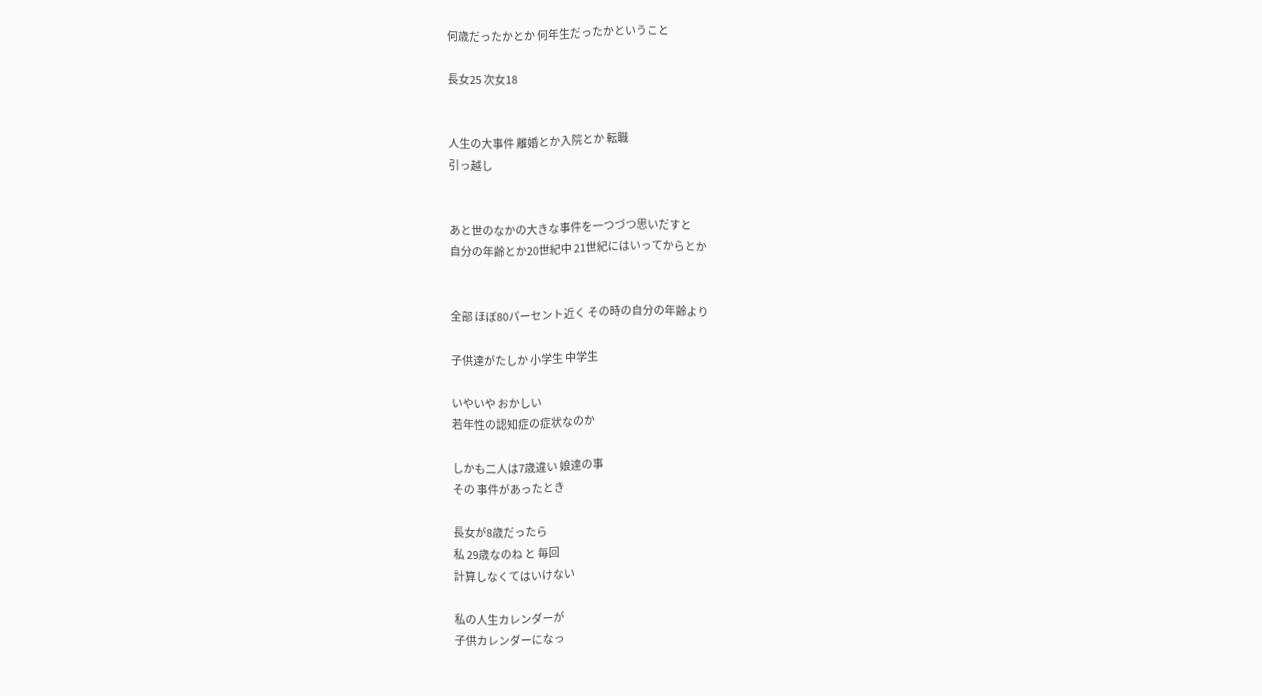何歳だったかとか 何年生だったかということ

長女25 次女18


人生の大事件 離婚とか入院とか 転職
引っ越し


あと世のなかの大きな事件を一つづつ思いだすと
自分の年齢とか20世紀中 21世紀にはいってからとか


全部 ほぼ80パーセント近く その時の自分の年齢より

子供達がたしか 小学生 中学生

いやいや おかしい
若年性の認知症の症状なのか

しかも二人は7歳違い 娘達の事
その 事件があったとき

長女が8歳だったら
私 29歳なのね と 毎回
計算しなくてはいけない

私の人生カレンダーが
子供カレンダーになっ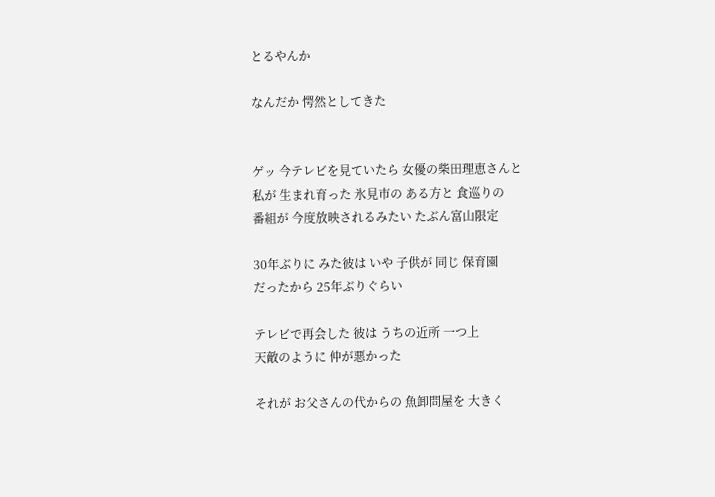とるやんか

なんだか 愕然としてきた


ゲッ 今テレビを見ていたら 女優の柴田理恵さんと
私が 生まれ育った 氷見市の ある方と 食巡りの
番組が 今度放映されるみたい たぶん富山限定

30年ぶりに みた彼は いや 子供が 同じ 保育園
だったから 25年ぶりぐらい

テレビで再会した 彼は うちの近所 一つ上
天敵のように 仲が悪かった

それが お父さんの代からの 魚卸問屋を 大きく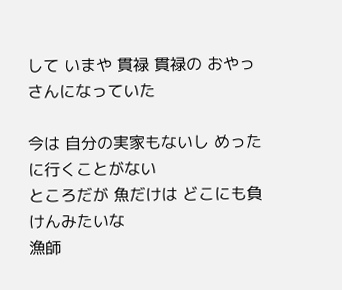して いまや 貫禄 貫禄の おやっさんになっていた

今は 自分の実家もないし めったに行くことがない
ところだが 魚だけは どこにも負けんみたいな
漁師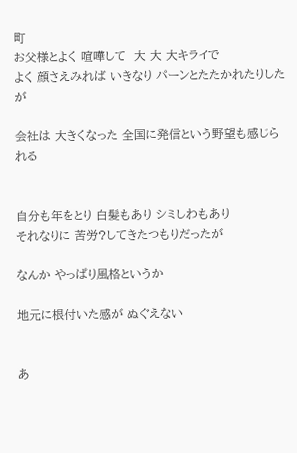町
お父様とよく 喧嘩して  大 大 大キライで
よく 顔さえみれば いきなり パーンとたたかれたりしたが

会社は 大きくなった 全国に発信という野望も感じられる


自分も年をとり 白髪もあり シミしわもあり
それなりに 苦労?してきたつもりだったが

なんか やっぱり風格というか

地元に根付いた感が ぬぐえない


あ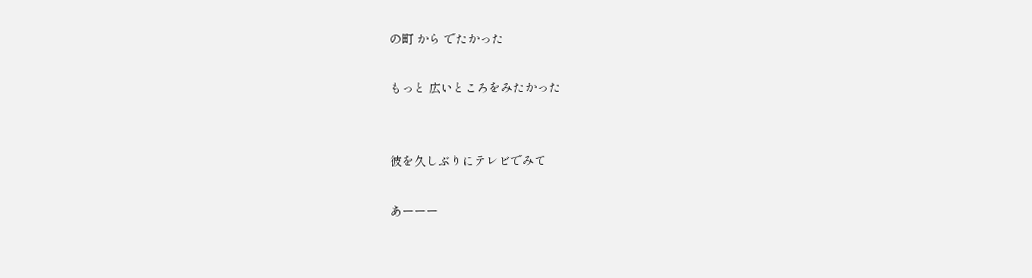の町 から でたかった

もっと 広いところをみたかった


彼を久しぶりにテレビでみて

あーーー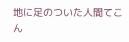地に足のついた人間てこん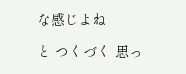な感じよね

と つくづく 思っ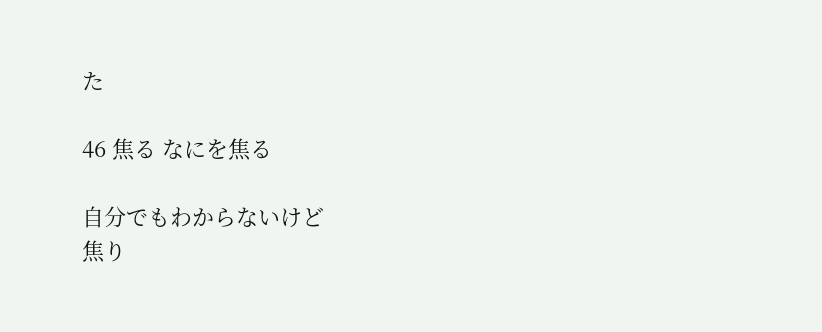た

46 焦る なにを焦る

自分でもわからないけど
焦り